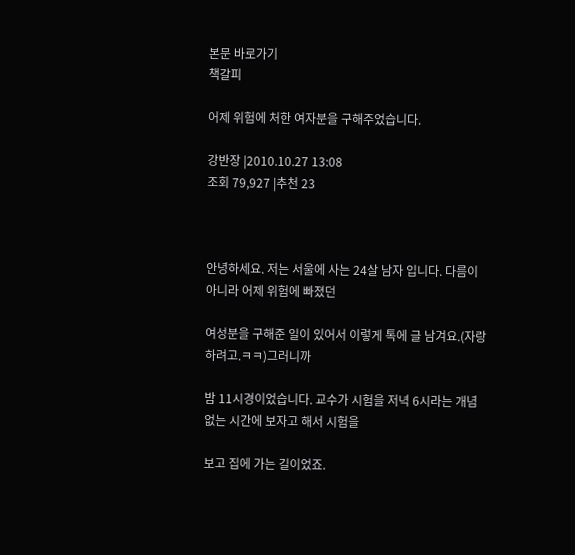본문 바로가기
책갈피

어제 위험에 처한 여자분을 구해주었습니다.

강반장 |2010.10.27 13:08
조회 79,927 |추천 23



안녕하세요. 저는 서울에 사는 24살 남자 입니다. 다름이 아니라 어제 위험에 빠졌던

여성분을 구해준 일이 있어서 이렇게 톡에 글 남겨요.(자랑하려고.ㅋㅋ)그러니까

밤 11시경이었습니다. 교수가 시험을 저녁 6시라는 개념없는 시간에 보자고 해서 시험을

보고 집에 가는 길이었죠.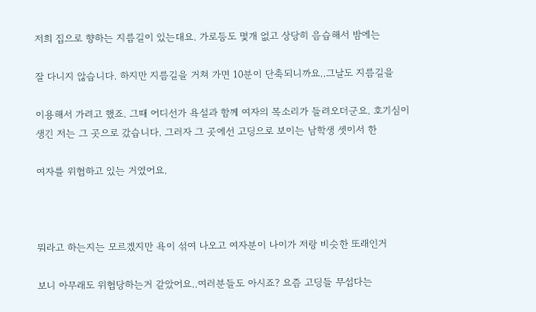저희 집으로 향하는 지름길이 있는대요. 가로등도 몇개 없고 상당히 음습해서 밤에는

잘 다니지 않습니다. 하지만 지름길을 거쳐 가면 10분이 단축되니까요..그날도 지름길을

이용해서 가려고 했죠. 그때 어디선가 욕설과 함께 여자의 목소리가 들려오더군요. 호기심이 생긴 저는 그 곳으로 갔습니다. 그러자 그 곳에선 고딩으로 보이는 남학생 셋이서 한

여자를 위협하고 있는 거였어요.



뭐라고 하는지는 모르겠지만 욕이 섞여 나오고 여자분이 나이가 저랑 비슷한 또래인거

보니 아무래도 위협당하는거 같았어요..여러분들도 아시죠? 요즘 고딩들 무섭다는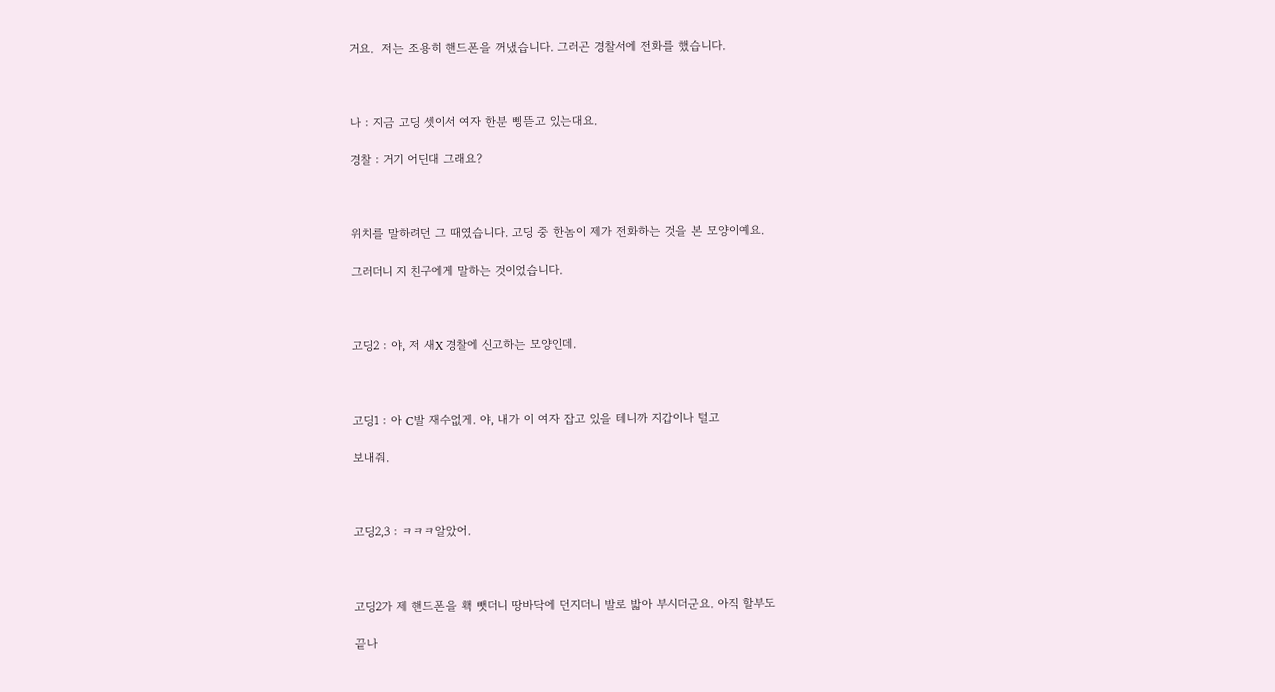거요.  저는 조용히 핸드폰을 꺼냈습니다. 그러곤 경찰서에 전화를 했습니다.



나 : 지금 고딩 셋이서 여자 한분 삥뜯고 있는대요.

경찰 : 거기 어딘대 그래요?



위치를 말하려던 그 때였습니다. 고딩 중 한놈이 제가 전화하는 것을 본 모양이예요.

그러더니 지 친구에게 말하는 것이었습니다.



고딩2 : 야, 저 새X 경찰에 신고하는 모양인데.



고딩1 : 아 C발 재수없게. 야, 내가 이 여자 잡고 있을 테니까 지갑이나 털고

보내줘.



고딩2,3 : ㅋㅋㅋ알았어.



고딩2가 제 핸드폰을 홱 뺏더니 땅바닥에 던지더니 발로 밟아 부시더군요. 아직 할부도

끝나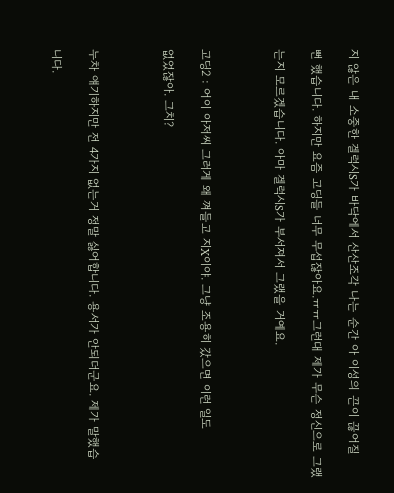지 않은 내 소중한 겔럭시S가 바닥에서 산산조각 나는 순간 아 이성의 끈이 끊어질

뻔 했습니다. 하지만 요즘 고딩들 너무 무섭잖아요.ㅠㅠ그런대 제가 무슨 정신으로 그랬

는지 모르겠습니다. 아마 겔럭시S가 부서져서 그랬을 거예요.



고딩2 : 어이 아저씨 그러게 왜 껴들고 지X이야. 그냥 조용히 갔으면 이런 일도

없었잖아. 그치?



누차 얘기하지만 전 4가지 없는거 정말 싫어합니다. 용서가 안되더군요. 제가 말했습

니다.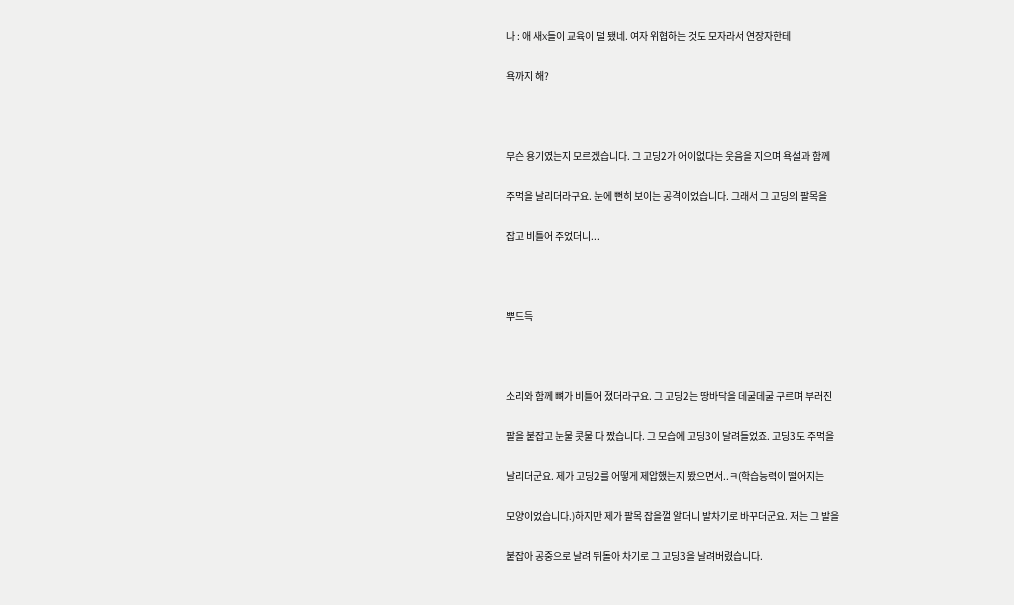나 : 애 새X들이 교육이 덜 됐네. 여자 위협하는 것도 모자라서 연장자한테

욕까지 해?



무슨 용기였는지 모르겠습니다. 그 고딩2가 어이없다는 웃음을 지으며 욕설과 함께

주먹을 날리더라구요. 눈에 뻔히 보이는 공격이었습니다. 그래서 그 고딩의 팔목을

잡고 비틀어 주었더니...



뿌드득



소리와 함께 뼈가 비틀어 졌더라구요. 그 고딩2는 땅바닥을 데굴데굴 구르며 부러진

팔을 붙잡고 눈물 콧물 다 짰습니다. 그 모습에 고딩3이 달려들었죠. 고딩3도 주먹을

날리더군요. 제가 고딩2를 어떻게 제압했는지 봤으면서..ㅋ(학습능력이 떨어지는

모양이었습니다.)하지만 제가 팔목 잡을껄 알더니 발차기로 바꾸더군요. 저는 그 발을

붙잡아 공중으로 날려 뒤돌아 차기로 그 고딩3을 날려버렸습니다.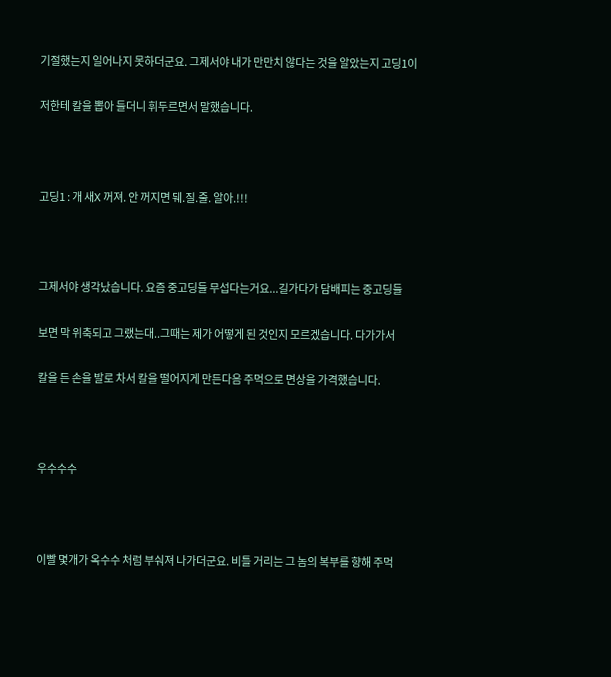기절했는지 일어나지 못하더군요. 그제서야 내가 만만치 않다는 것을 알았는지 고딩1이

저한테 칼을 뽑아 들더니 휘두르면서 말했습니다.



고딩1 : 개 새X 꺼져. 안 꺼지면 뒈.질.줄. 알아.!!!



그제서야 생각났습니다. 요즘 중고딩들 무섭다는거요...길가다가 담배피는 중고딩들

보면 막 위축되고 그랬는대..그때는 제가 어떻게 된 것인지 모르겠습니다. 다가가서

칼을 든 손을 발로 차서 칼을 떨어지게 만든다음 주먹으로 면상을 가격했습니다.



우수수수



이빨 몇개가 옥수수 처럼 부숴져 나가더군요. 비틀 거리는 그 놈의 복부를 향해 주먹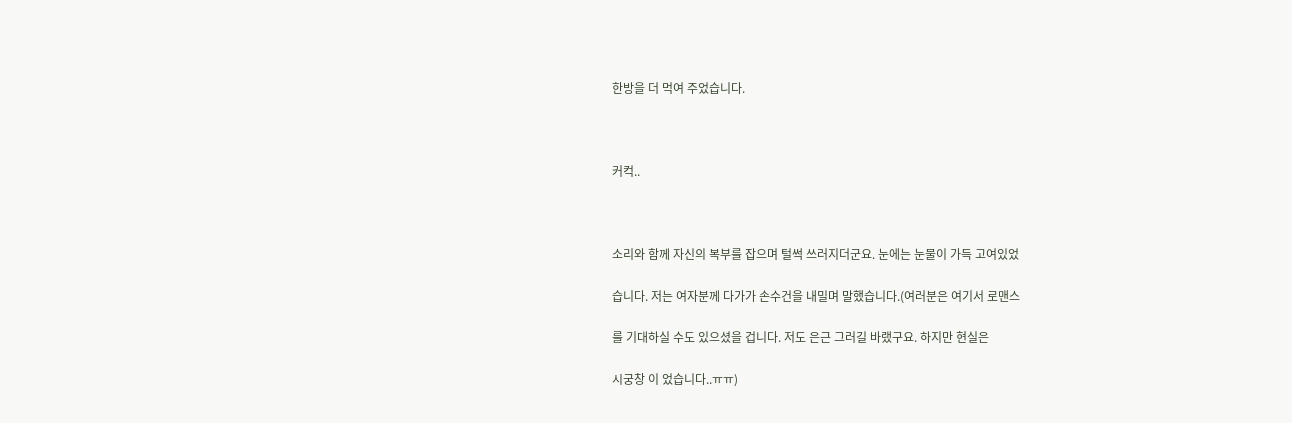한방을 더 먹여 주었습니다.



커컥..



소리와 함께 자신의 복부를 잡으며 털썩 쓰러지더군요. 눈에는 눈물이 가득 고여있었

습니다. 저는 여자분께 다가가 손수건을 내밀며 말했습니다.(여러분은 여기서 로맨스

를 기대하실 수도 있으셨을 겁니다. 저도 은근 그러길 바랬구요. 하지만 현실은

시궁창 이 었습니다..ㅠㅠ)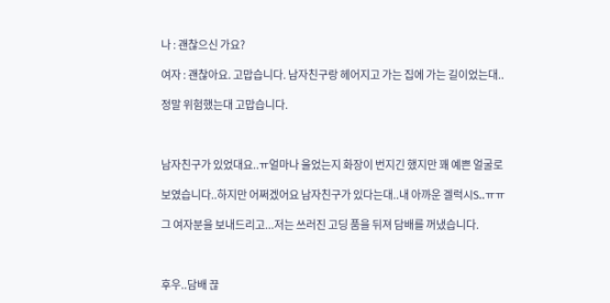나 : 괜찮으신 가요?

여자 : 괜찮아요. 고맙습니다. 남자친구랑 헤어지고 가는 집에 가는 길이었는대..

정말 위험했는대 고맙습니다.



남자친구가 있었대요..ㅠ얼마나 울었는지 화장이 번지긴 했지만 꽤 예쁜 얼굴로

보였습니다..하지만 어쩌겠어요 남자친구가 있다는대..내 아까운 겔럭시S..ㅠㅠ

그 여자분을 보내드리고...저는 쓰러진 고딩 품을 뒤져 담배를 꺼냈습니다.



후우..담배 끊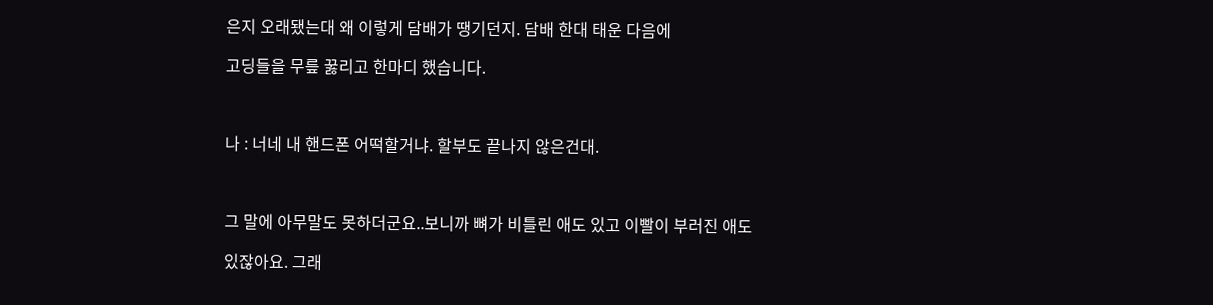은지 오래됐는대 왜 이렇게 담배가 땡기던지. 담배 한대 태운 다음에

고딩들을 무릎 꿇리고 한마디 했습니다.



나 : 너네 내 핸드폰 어떡할거냐. 할부도 끝나지 않은건대.



그 말에 아무말도 못하더군요..보니까 뼈가 비틀린 애도 있고 이빨이 부러진 애도

있잖아요. 그래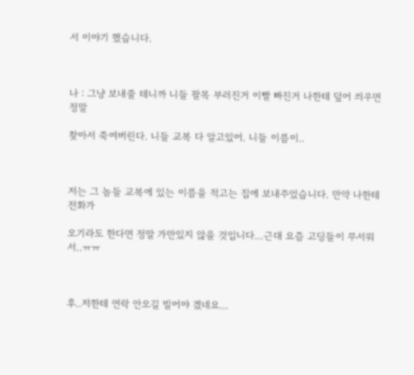서 이야기 했습니다.



나 : 그냥 보내줄 테니까 니들 팔목 부러진거 이빨 빠진거 나한테 덮어 씌우면 정말

찾아서 죽여버린다. 니들 교복 다 알고있어. 니들 이름이..



저는 그 놈들 교복에 있는 이름을 적고는 집에 보내주었습니다. 만약 나한테 전화가

오기라도 한다면 정말 가만있지 않을 것입니다...근대 요즘 고딩들이 무서워서..ㅠㅠ



후..저한테 연락 안오길 빌어야 겠네요...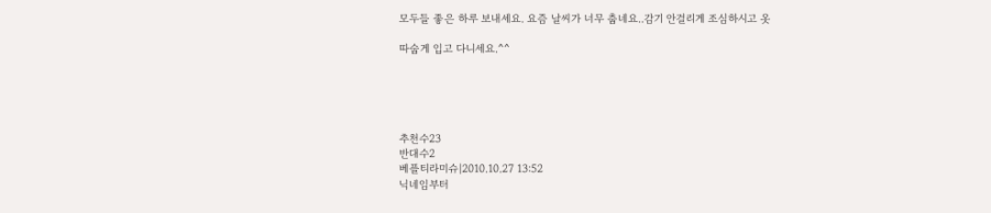모두들 좋은 하루 보내세요. 요즘 날씨가 너무 춥네요..감기 안걸리게 조심하시고 옷

따숩게 입고 다니세요.^^





추천수23
반대수2
베플티라미슈|2010.10.27 13:52
닉네임부터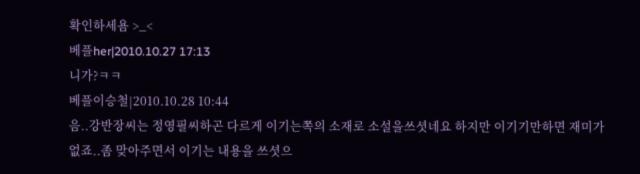확인하세욤 >_<
베플her|2010.10.27 17:13
니가?ㅋㅋ
베플이승철|2010.10.28 10:44
음..강반장씨는 정영필씨하곤 다르게 이기는쪽의 소재로 소설을쓰셧네요 하지만 이기기만하면 재미가없죠..좀 맞아주면서 이기는 내용을 쓰셧으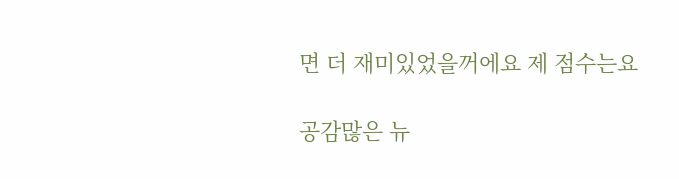면 더 재미있었을꺼에요 제 점수는요

공감많은 뉴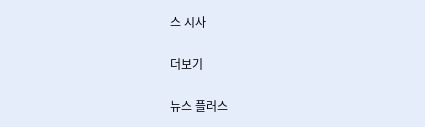스 시사

더보기

뉴스 플러스